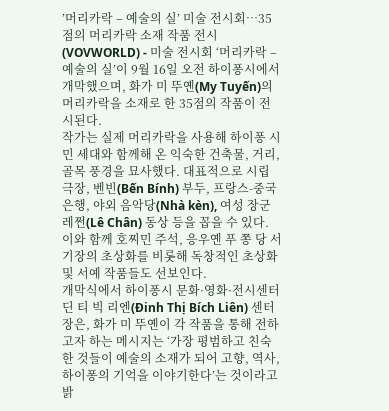’머리카락 – 예술의 실’ 미술 전시회…35점의 머리카락 소재 작품 전시
(VOVWORLD) - 미술 전시회 ‘머리카락 – 예술의 실’이 9월 16일 오전 하이퐁시에서 개막했으며, 화가 미 뚜옌(My Tuyến)의 머리카락을 소재로 한 35점의 작품이 전시된다.
작가는 실제 머리카락을 사용해 하이퐁 시민 세대와 함께해 온 익숙한 건축물, 거리, 골목 풍경을 묘사했다. 대표적으로 시립 극장, 벤빈(Bến Bính) 부두, 프랑스-중국 은행, 야외 음악당(Nhà kèn), 여성 장군 레쩐(Lê Chân) 동상 등을 꼽을 수 있다. 이와 함께 호찌민 주석, 응우옌 푸 쫑 당 서기장의 초상화를 비롯해 독창적인 초상화 및 서예 작품들도 선보인다.
개막식에서 하이퐁시 문화·영화·전시센터 딘 티 빅 리엔(Đinh Thị Bích Liên) 센터장은, 화가 미 뚜옌이 각 작품을 통해 전하고자 하는 메시지는 ‘가장 평범하고 친숙한 것들이 예술의 소재가 되어 고향, 역사, 하이퐁의 기억을 이야기한다’는 것이라고 밝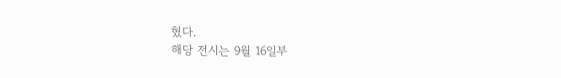혔다.
해당 전시는 9월 16일부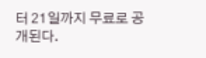터 21일까지 무료로 공개된다.